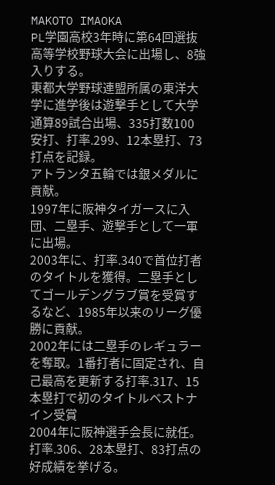MAKOTO IMAOKA
PL学園高校3年時に第64回選抜高等学校野球大会に出場し、8強入りする。
東都大学野球連盟所属の東洋大学に進学後は遊撃手として大学通算89試合出場、335打数100安打、打率.299、12本塁打、73打点を記録。
アトランタ五輪では銀メダルに貢献。
1997年に阪神タイガースに入団、二塁手、遊撃手として一軍に出場。
2003年に、打率.340で首位打者のタイトルを獲得。二塁手としてゴールデングラブ賞を受賞するなど、1985年以来のリーグ優勝に貢献。
2002年には二塁手のレギュラーを奪取。1番打者に固定され、自己最高を更新する打率.317、15本塁打で初のタイトルベストナイン受賞
2004年に阪神選手会長に就任。打率.306、28本塁打、83打点の好成績を挙げる。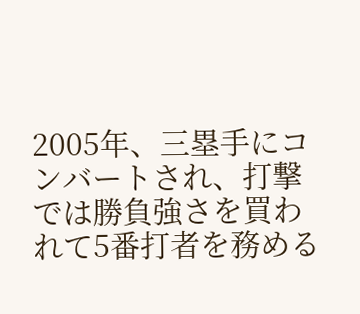2005年、三塁手にコンバートされ、打撃では勝負強さを買われて5番打者を務める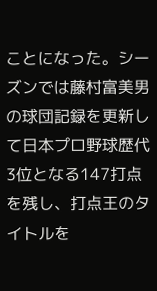ことになった。シーズンでは藤村富美男の球団記録を更新して日本プロ野球歴代3位となる147打点を残し、打点王のタイトルを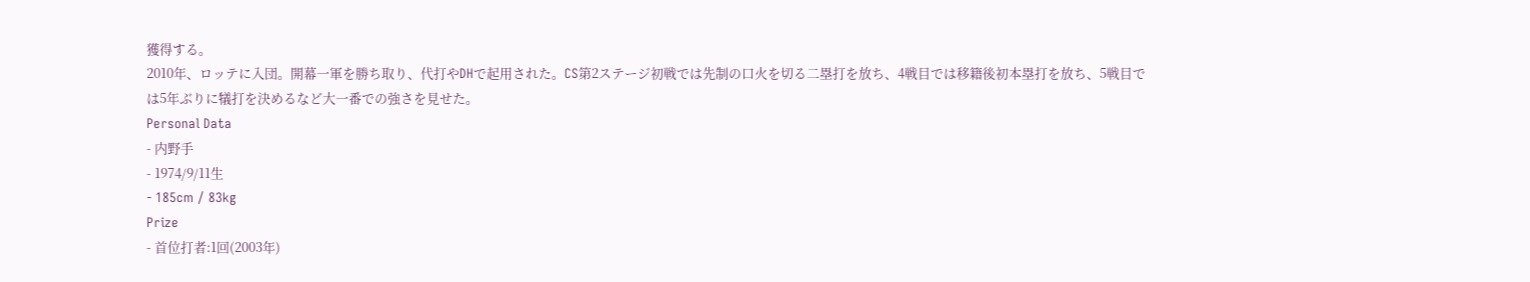獲得する。
2010年、ロッテに入団。開幕一軍を勝ち取り、代打やDHで起用された。CS第2ステージ初戦では先制の口火を切る二塁打を放ち、4戦目では移籍後初本塁打を放ち、5戦目では5年ぶりに犠打を決めるなど大一番での強さを見せた。
Personal Data
- 内野手
- 1974/9/11生
- 185cm / 83kg
Prize
- 首位打者:1回(2003年)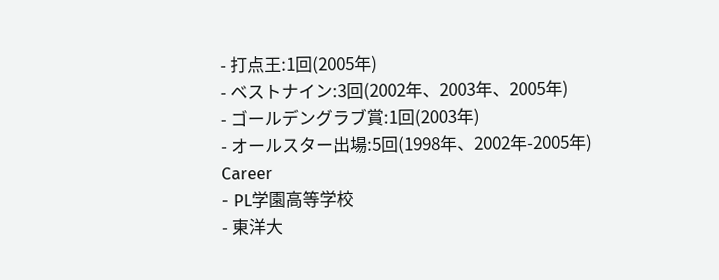- 打点王:1回(2005年)
- ベストナイン:3回(2002年、2003年、2005年)
- ゴールデングラブ賞:1回(2003年)
- オールスター出場:5回(1998年、2002年-2005年)
Career
- PL学園高等学校
- 東洋大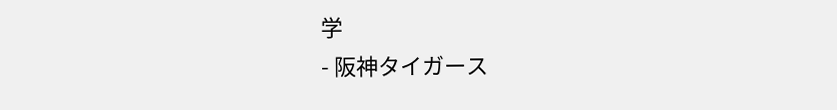学
- 阪神タイガース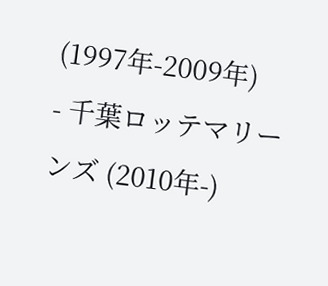(1997年-2009年)
- 千葉ロッテマリーンズ (2010年-)